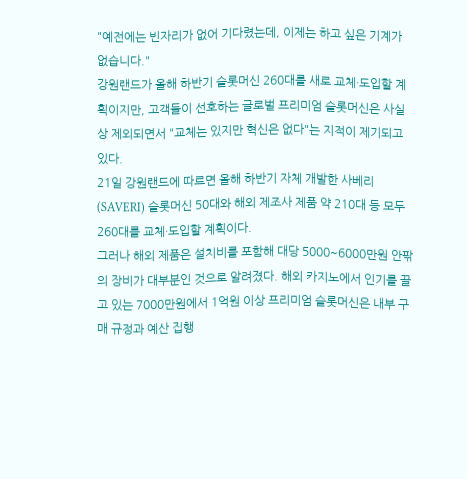"예전에는 빈자리가 없어 기다렸는데, 이제는 하고 싶은 기계가 없습니다."
강원랜드가 올해 하반기 슬롯머신 260대를 새로 교체·도입할 계획이지만, 고객들이 선호하는 글로벌 프리미엄 슬롯머신은 사실상 제외되면서 "교체는 있지만 혁신은 없다"는 지적이 제기되고 있다.
21일 강원랜드에 따르면 올해 하반기 자체 개발한 사베리(SAVERI) 슬롯머신 50대와 해외 제조사 제품 약 210대 등 모두 260대를 교체·도입할 계획이다.
그러나 해외 제품은 설치비를 포함해 대당 5000~6000만원 안팎의 장비가 대부분인 것으로 알려졌다. 해외 카지노에서 인기를 끌고 있는 7000만원에서 1억원 이상 프리미엄 슬롯머신은 내부 구매 규정과 예산 집행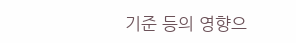기준 등의 영향으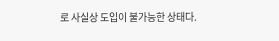로 사실상 도입이 불가능한 상태다.